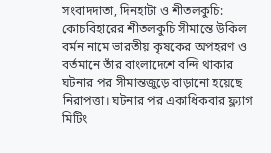সংবাদদাতা, দিনহাটা ও শীতলকুচি: কোচবিহারের শীতলকুচি সীমান্তে উকিল বর্মন নামে ভারতীয় কৃষকের অপহরণ ও বর্তমানে তাঁর বাংলাদেশে বন্দি থাকার ঘটনার পর সীমান্তজুড়ে বাড়ানো হয়েছে নিরাপত্তা। ঘটনার পর একাধিকবার ফ্ল্যাগ মিটিং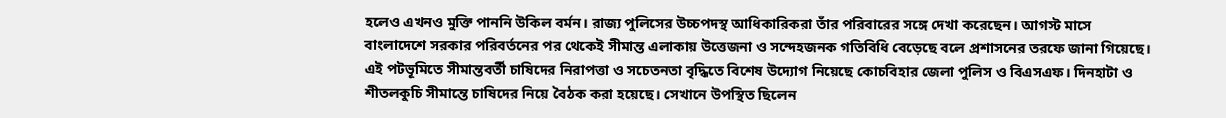হলেও এখনও মুক্তি পাননি উকিল বর্মন। রাজ্য পুলিসের উচ্চপদস্থ আধিকারিকরা তাঁর পরিবারের সঙ্গে দেখা করেছেন। আগস্ট মাসে বাংলাদেশে সরকার পরিবর্তনের পর থেকেই সীমান্ত এলাকায় উত্তেজনা ও সন্দেহজনক গতিবিধি বেড়েছে বলে প্রশাসনের তরফে জানা গিয়েছে।
এই পটভূমিতে সীমান্তবর্তী চাষিদের নিরাপত্তা ও সচেতনতা বৃদ্ধিতে বিশেষ উদ্যোগ নিয়েছে কোচবিহার জেলা পুলিস ও বিএসএফ। দিনহাটা ও শীতলকুচি সীমান্তে চাষিদের নিয়ে বৈঠক করা হয়েছে। সেখানে উপস্থিত ছিলেন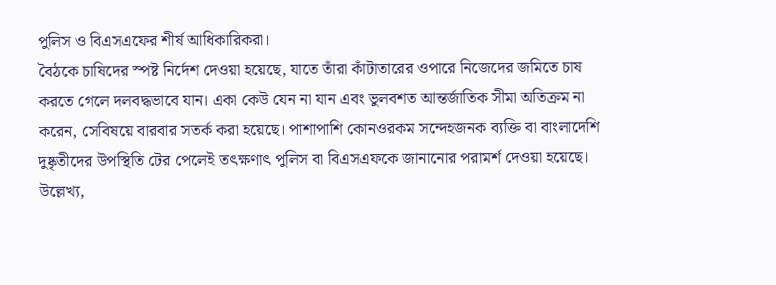পুলিস ও বিএসএফের শীর্ষ আধিকারিকরা।
বৈঠকে চাষিদের স্পষ্ট নির্দেশ দেওয়া হয়েছে, যাতে তাঁরা কাঁটাতারের ওপারে নিজেদের জমিতে চাষ করতে গেলে দলবদ্ধভাবে যান। একা কেউ যেন না যান এবং ভুলবশত আন্তর্জাতিক সীমা অতিক্রম না করেন, সেবিষয়ে বারবার সতর্ক করা হয়েছে। পাশাপাশি কোনওরকম সন্দেহজনক ব্যক্তি বা বাংলাদেশি দুষ্কৃতীদের উপস্থিতি টের পেলেই তৎক্ষণাৎ পুলিস বা বিএসএফকে জানানোর পরামর্শ দেওয়া হয়েছে।
উল্লেখ্য,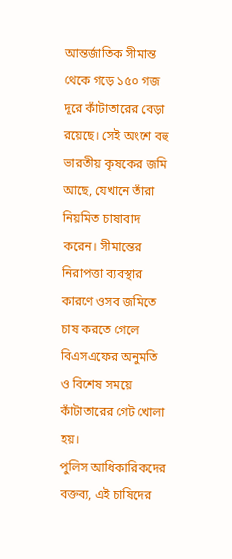আন্তর্জাতিক সীমান্ত থেকে গড়ে ১৫০ গজ দূরে কাঁটাতারের বেড়া রয়েছে। সেই অংশে বহু ভারতীয় কৃষকের জমি আছে, যেখানে তাঁরা নিয়মিত চাষাবাদ করেন। সীমান্তের নিরাপত্তা ব্যবস্থার কারণে ওসব জমিতে চাষ করতে গেলে বিএসএফের অনুমতি ও বিশেষ সময়ে কাঁটাতারের গেট খোলা হয়।
পুলিস আধিকারিকদের বক্তব্য, এই চাষিদের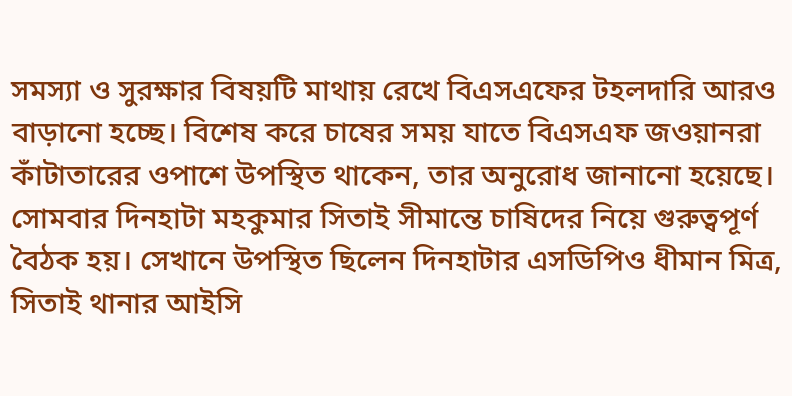সমস্যা ও সুরক্ষার বিষয়টি মাথায় রেখে বিএসএফের টহলদারি আরও বাড়ানো হচ্ছে। বিশেষ করে চাষের সময় যাতে বিএসএফ জওয়ানরা কাঁটাতারের ওপাশে উপস্থিত থাকেন, তার অনুরোধ জানানো হয়েছে।
সোমবার দিনহাটা মহকুমার সিতাই সীমান্তে চাষিদের নিয়ে গুরুত্বপূর্ণ বৈঠক হয়। সেখানে উপস্থিত ছিলেন দিনহাটার এসডিপিও ধীমান মিত্র, সিতাই থানার আইসি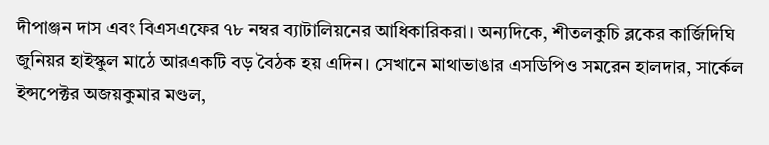দীপাঞ্জন দাস এবং বিএসএফের ৭৮ নম্বর ব্যাটালিয়নের আধিকারিকরা। অন্যদিকে, শীতলকুচি ব্লকের কার্জিদিঘি জুনিয়র হাইস্কুল মাঠে আরএকটি বড় বৈঠক হয় এদিন। সেখানে মাথাভাঙার এসডিপিও সমরেন হালদার, সার্কেল ইন্সপেক্টর অজয়কুমার মণ্ডল,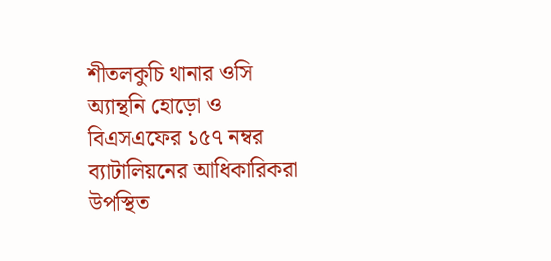শীতলকুচি থানার ওসি অ্যান্থনি হোড়ো ও বিএসএফের ১৫৭ নম্বর ব্যাটালিয়নের আধিকারিকরা উপস্থিত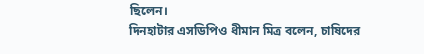ছিলেন।
দিনহাটার এসডিপিও ধীমান মিত্র বলেন, চাষিদের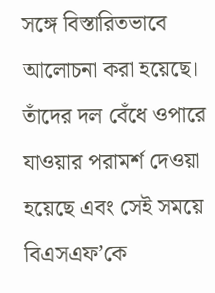সঙ্গে বিস্তারিতভাবে আলোচনা করা হয়েছে। তাঁদের দল বেঁধে ওপারে যাওয়ার পরামর্শ দেওয়া হয়েছে এবং সেই সময়ে বিএসএফ’কে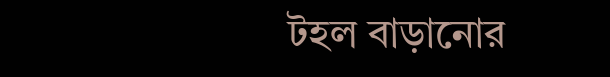টহল বাড়ানোর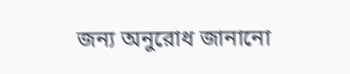জন্য অনুরোধ জানানো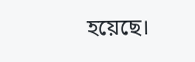হয়েছে।